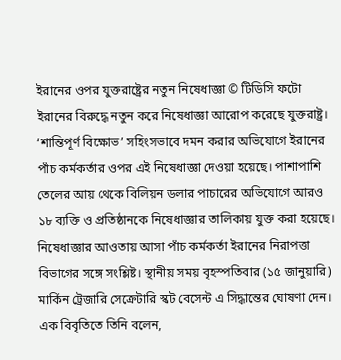ইরানের ওপর যুক্তরাষ্ট্রের নতুন নিষেধাজ্ঞা © টিডিসি ফটো
ইরানের বিরুদ্ধে নতুন করে নিষেধাজ্ঞা আরোপ করেছে যুক্তরাষ্ট্র। ‘শান্তিপূর্ণ বিক্ষোভ’ সহিংসভাবে দমন করার অভিযোগে ইরানের পাঁচ কর্মকর্তার ওপর এই নিষেধাজ্ঞা দেওয়া হয়েছে। পাশাপাশি তেলের আয় থেকে বিলিয়ন ডলার পাচারের অভিযোগে আরও ১৮ ব্যক্তি ও প্রতিষ্ঠানকে নিষেধাজ্ঞার তালিকায় যুক্ত করা হয়েছে।
নিষেধাজ্ঞার আওতায় আসা পাঁচ কর্মকর্তা ইরানের নিরাপত্তা বিভাগের সঙ্গে সংশ্লিষ্ট। স্থানীয় সময় বৃহস্পতিবার (১৫ জানুয়ারি) মার্কিন ট্রেজারি সেক্রেটারি স্কট বেসেন্ট এ সিদ্ধান্তের ঘোষণা দেন। এক বিবৃতিতে তিনি বলেন,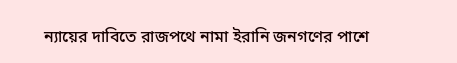ন্যায়ের দাবিতে রাজপথে নামা ইরানি জনগণের পাশে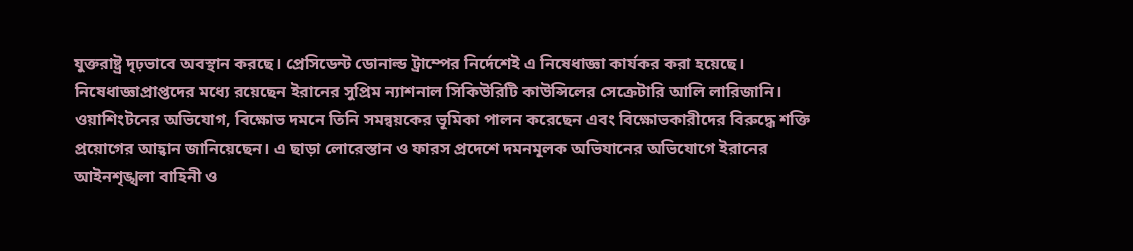যুক্তরাষ্ট্র দৃঢ়ভাবে অবস্থান করছে। প্রেসিডেন্ট ডোনাল্ড ট্রাম্পের নির্দেশেই এ নিষেধাজ্ঞা কার্যকর করা হয়েছে।
নিষেধাজ্ঞাপ্রাপ্তদের মধ্যে রয়েছেন ইরানের সুপ্রিম ন্যাশনাল সিকিউরিটি কাউন্সিলের সেক্রেটারি আলি লারিজানি। ওয়াশিংটনের অভিযোগ, বিক্ষোভ দমনে তিনি সমন্বয়কের ভূমিকা পালন করেছেন এবং বিক্ষোভকারীদের বিরুদ্ধে শক্তি প্রয়োগের আহ্বান জানিয়েছেন। এ ছাড়া লোরেস্তান ও ফারস প্রদেশে দমনমূলক অভিযানের অভিযোগে ইরানের আইনশৃঙ্খলা বাহিনী ও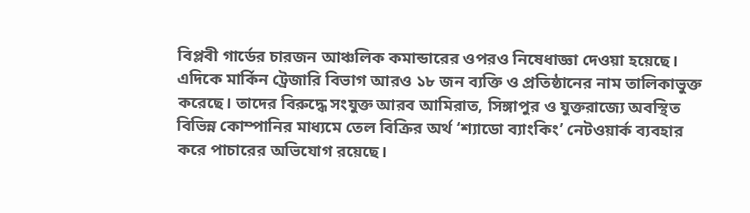বিপ্লবী গার্ডের চারজন আঞ্চলিক কমান্ডারের ওপরও নিষেধাজ্ঞা দেওয়া হয়েছে।
এদিকে মার্কিন ট্রেজারি বিভাগ আরও ১৮ জন ব্যক্তি ও প্রতিষ্ঠানের নাম তালিকাভুক্ত করেছে। তাদের বিরুদ্ধে সংযুক্ত আরব আমিরাত, সিঙ্গাপুর ও যুক্তরাজ্যে অবস্থিত বিভিন্ন কোম্পানির মাধ্যমে তেল বিক্রির অর্থ ‘শ্যাডো ব্যাংকিং’ নেটওয়ার্ক ব্যবহার করে পাচারের অভিযোগ রয়েছে।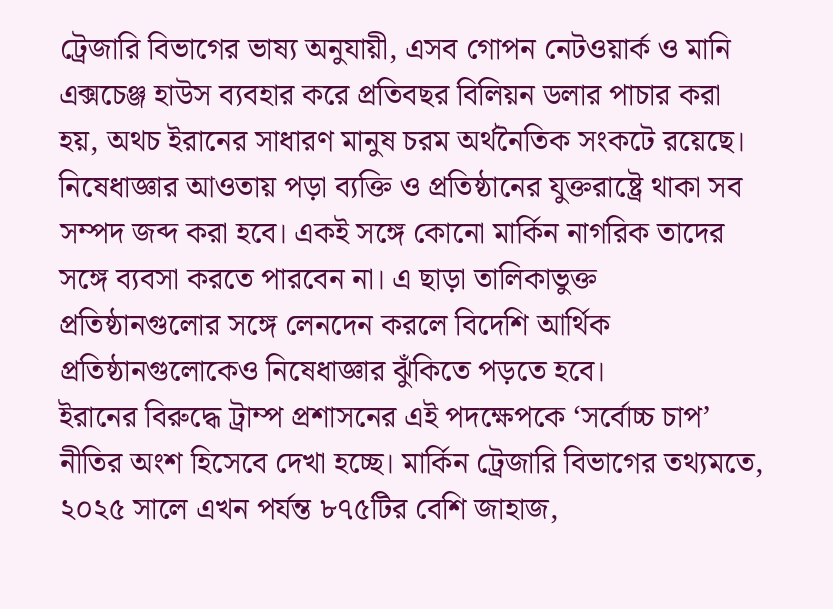ট্রেজারি বিভাগের ভাষ্য অনুযায়ী, এসব গোপন নেটওয়ার্ক ও মানি এক্সচেঞ্জ হাউস ব্যবহার করে প্রতিবছর বিলিয়ন ডলার পাচার করা হয়, অথচ ইরানের সাধারণ মানুষ চরম অর্থনৈতিক সংকটে রয়েছে। নিষেধাজ্ঞার আওতায় পড়া ব্যক্তি ও প্রতিষ্ঠানের যুক্তরাষ্ট্রে থাকা সব সম্পদ জব্দ করা হবে। একই সঙ্গে কোনো মার্কিন নাগরিক তাদের সঙ্গে ব্যবসা করতে পারবেন না। এ ছাড়া তালিকাভুক্ত প্রতিষ্ঠানগুলোর সঙ্গে লেনদেন করলে বিদেশি আর্থিক প্রতিষ্ঠানগুলোকেও নিষেধাজ্ঞার ঝুঁকিতে পড়তে হবে।
ইরানের বিরুদ্ধে ট্রাম্প প্রশাসনের এই পদক্ষেপকে ‘সর্বোচ্চ চাপ’ নীতির অংশ হিসেবে দেখা হচ্ছে। মার্কিন ট্রেজারি বিভাগের তথ্যমতে, ২০২৫ সালে এখন পর্যন্ত ৮৭৫টির বেশি জাহাজ,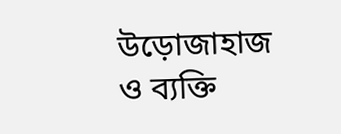উড়োজাহাজ ও ব্যক্তি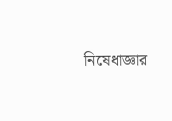নিষেধাজ্ঞার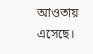আওতায় এসেছে।